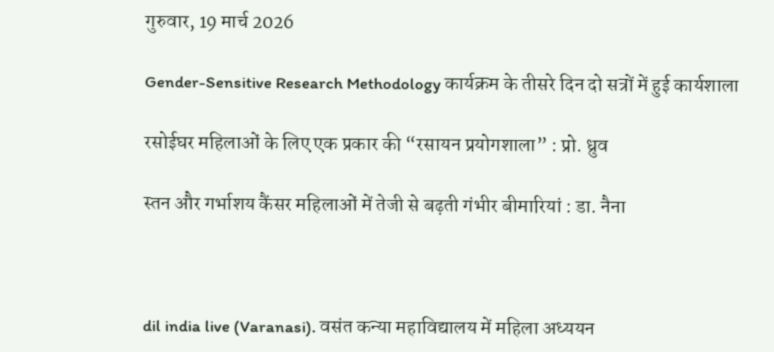गुरुवार, 19 मार्च 2026

Gender-Sensitive Research Methodology कार्यक्रम के तीसरे दिन दो सत्रों में हुई कार्यशाला

रसोईघर महिलाओं के लिए एक प्रकार की “रसायन प्रयोगशाला” : प्रो. ध्रुव

स्तन और गर्भाशय कैंसर महिलाओं में तेजी से बढ़ती गंभीर बीमारियां : डा. नैना



dil india live (Varanasi). वसंत कन्या महाविद्यालय में महिला अध्ययन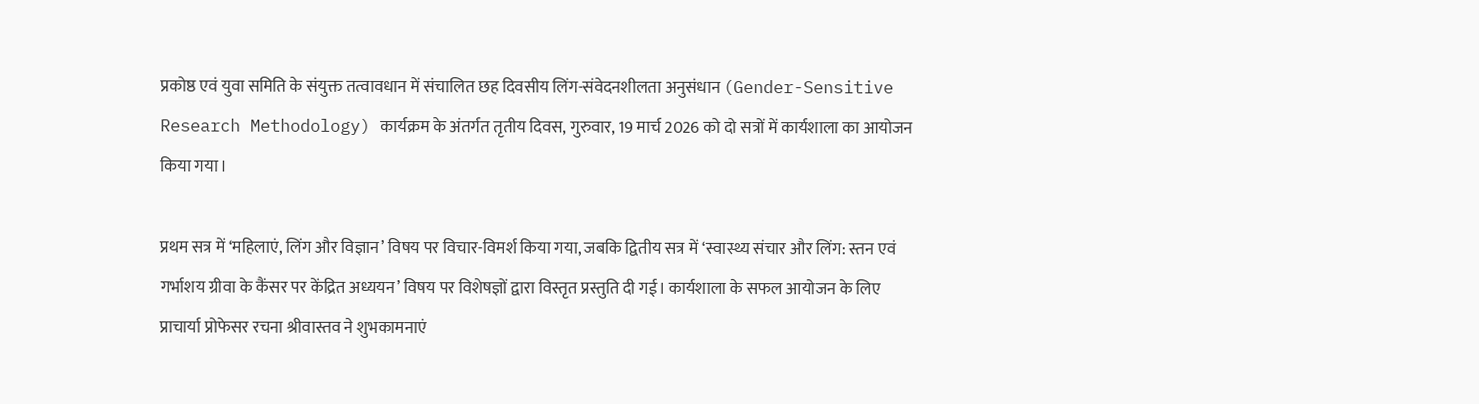प्रकोष्ठ एवं युवा समिति के संयुक्त तत्वावधान में संचालित छह दिवसीय लिंग-संवेदनशीलता अनुसंधान (Gender-Sensitive Research Methodology) कार्यक्रम के अंतर्गत तृतीय दिवस, गुरुवार, 19 मार्च 2026 को दो सत्रों में कार्यशाला का आयोजन किया गया।

प्रथम सत्र में ‘महिलाएं, लिंग और विज्ञान’ विषय पर विचार-विमर्श किया गया, जबकि द्वितीय सत्र में ‘स्वास्थ्य संचार और लिंग: स्तन एवं गर्भाशय ग्रीवा के कैंसर पर केंद्रित अध्ययन’ विषय पर विशेषज्ञों द्वारा विस्तृत प्रस्तुति दी गई। कार्यशाला के सफल आयोजन के लिए प्राचार्या प्रोफेसर रचना श्रीवास्तव ने शुभकामनाएं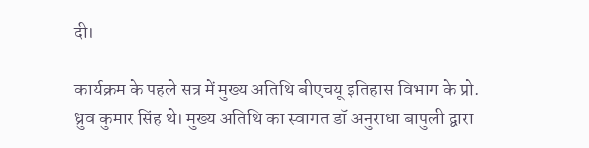दी।

कार्यक्रम के पहले सत्र में मुख्य अतिथि बीएचयू इतिहास विभाग के प्रो. ध्रुव कुमार सिंह थे। मुख्य अतिथि का स्वागत डॉ अनुराधा बापुली द्वारा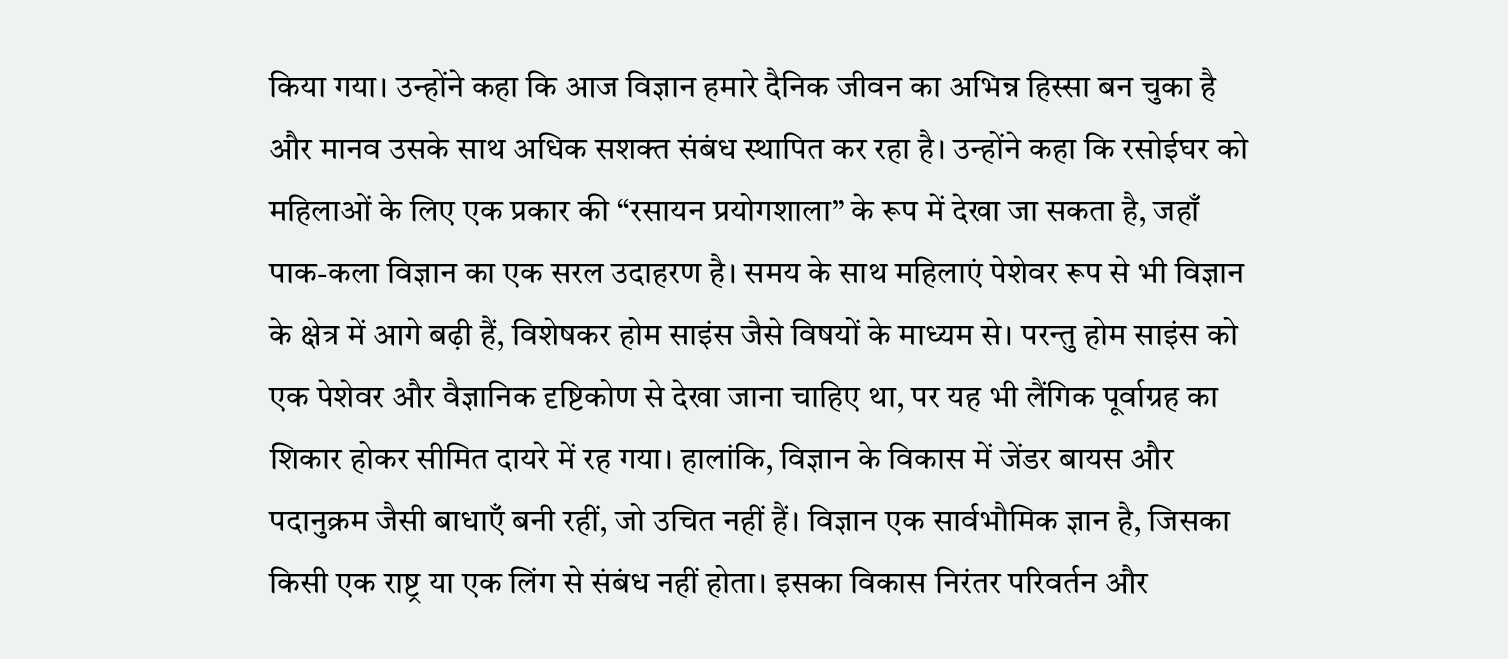किया गया। उन्होंने कहा कि आज विज्ञान हमारे दैनिक जीवन का अभिन्न हिस्सा बन चुका है और मानव उसके साथ अधिक सशक्त संबंध स्थापित कर रहा है। उन्होंने कहा कि रसोईघर को महिलाओं के लिए एक प्रकार की “रसायन प्रयोगशाला” के रूप में देखा जा सकता है, जहाँ पाक-कला विज्ञान का एक सरल उदाहरण है। समय के साथ महिलाएं पेशेवर रूप से भी विज्ञान के क्षेत्र में आगे बढ़ी हैं, विशेषकर होम साइंस जैसे विषयों के माध्यम से। परन्तु होम साइंस को एक पेशेवर और वैज्ञानिक दृष्टिकोण से देखा जाना चाहिए था, पर यह भी लैंगिक पूर्वाग्रह का शिकार होकर सीमित दायरे में रह गया। हालांकि, विज्ञान के विकास में जेंडर बायस और पदानुक्रम जैसी बाधाएँ बनी रहीं, जो उचित नहीं हैं। विज्ञान एक सार्वभौमिक ज्ञान है, जिसका किसी एक राष्ट्र या एक लिंग से संबंध नहीं होता। इसका विकास निरंतर परिवर्तन और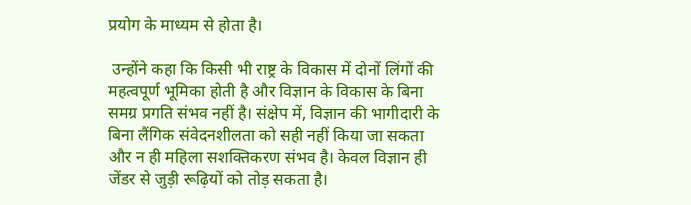प्रयोग के माध्यम से होता है।

 उन्होंने कहा कि किसी भी राष्ट्र के विकास में दोनों लिंगों की महत्वपूर्ण भूमिका होती है और विज्ञान के विकास के बिना समग्र प्रगति संभव नहीं है। संक्षेप में, विज्ञान की भागीदारी के बिना लैंगिक संवेदनशीलता को सही नहीं किया जा सकता और न ही महिला सशक्तिकरण संभव है। केवल विज्ञान ही जेंडर से जुड़ी रूढ़ियों को तोड़ सकता है।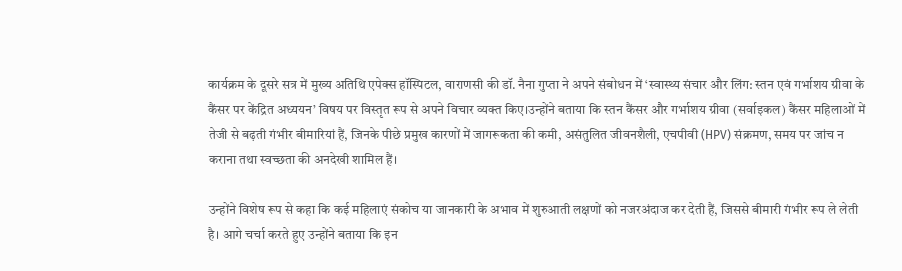कार्यक्रम के दूसरे सत्र में मुख्य अतिथि एपेक्स हॉस्पिटल, वाराणसी की डॉ. नैना गुप्ता ने अपने संबोधन में ‘स्वास्थ्य संचार और लिंग: स्तन एवं गर्भाशय ग्रीवा के कैंसर पर केंद्रित अध्ययन’ विषय पर विस्तृत रूप से अपने विचार व्यक्त किए।उन्होंने बताया कि स्तन कैंसर और गर्भाशय ग्रीवा (सर्वाइकल) कैंसर महिलाओं में तेजी से बढ़ती गंभीर बीमारियां हैं, जिनके पीछे प्रमुख कारणों में जागरूकता की कमी, असंतुलित जीवनशैली, एचपीवी (HPV) संक्रमण, समय पर जांच न कराना तथा स्वच्छता की अनदेखी शामिल हैं।

उन्होंने विशेष रूप से कहा कि कई महिलाएं संकोच या जानकारी के अभाव में शुरुआती लक्षणों को नजरअंदाज कर देती हैं, जिससे बीमारी गंभीर रूप ले लेती है। आगे चर्चा करते हुए उन्होंने बताया कि इन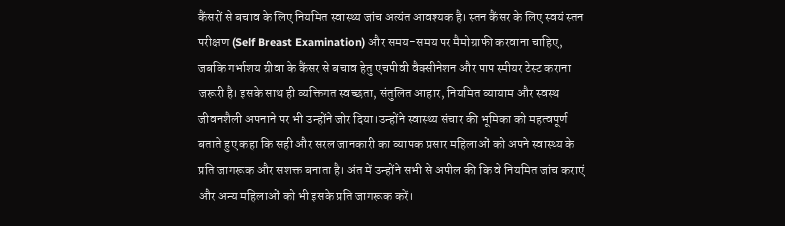कैंसरों से बचाव के लिए नियमित स्वास्थ्य जांच अत्यंत आवश्यक है। स्तन कैंसर के लिए स्वयं स्तन परीक्षण (Self Breast Examination) और समय-समय पर मैमोग्राफी करवाना चाहिए, जबकि गर्भाशय ग्रीवा के कैंसर से बचाव हेतु एचपीवी वैक्सीनेशन और पाप स्मीयर टेस्ट कराना जरूरी है। इसके साथ ही व्यक्तिगत स्वच्छता, संतुलित आहार, नियमित व्यायाम और स्वस्थ जीवनशैली अपनाने पर भी उन्होंने जोर दिया।उन्होंने स्वास्थ्य संचार की भूमिका को महत्वपूर्ण बताते हुए कहा कि सही और सरल जानकारी का व्यापक प्रसार महिलाओं को अपने स्वास्थ्य के प्रति जागरूक और सशक्त बनाता है। अंत में उन्होंने सभी से अपील की कि वे नियमित जांच कराएं और अन्य महिलाओं को भी इसके प्रति जागरूक करें।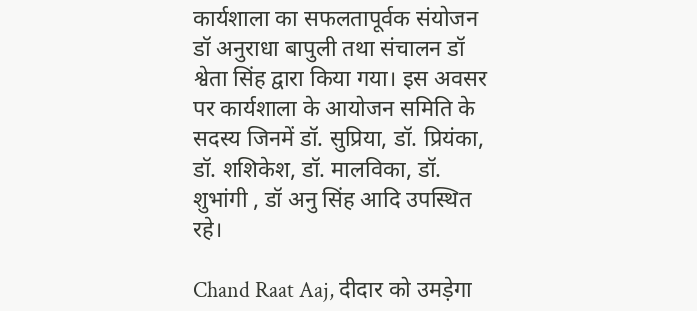कार्यशाला का सफलतापूर्वक संयोजन डॉ अनुराधा बापुली तथा संचालन डॉ श्वेता सिंह द्वारा किया गया। इस अवसर पर कार्यशाला के आयोजन समिति के सदस्य जिनमें डॉ. सुप्रिया, डॉ. प्रियंका, डॉ. शशिकेश, डॉ. मालविका, डॉ. शुभांगी , डॉ अनु सिंह आदि उपस्थित रहे।

Chand Raat Aaj, दीदार को उमड़ेगा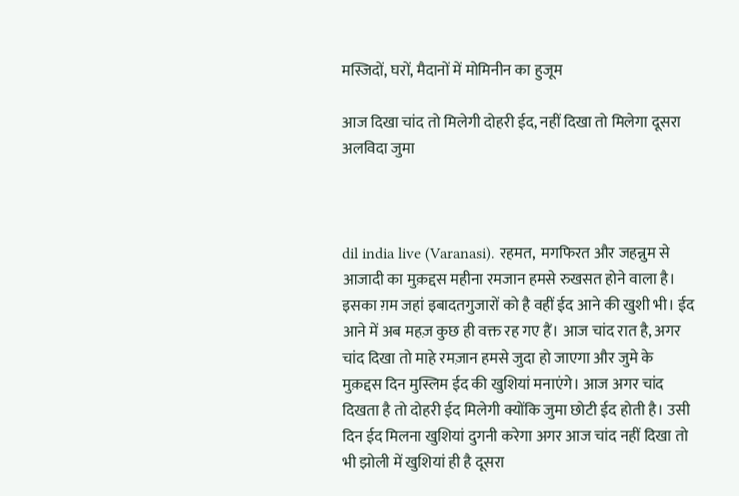मस्जिदों, घरों, मैदानों में मोमिनीन का हुजूम

आज दिखा चांद तो मिलेगी दोहरी ईद, नहीं दिखा तो मिलेगा दूसरा अलविदा जुमा



dil india live (Varanasi). रहमत,  मगफिरत और जहन्नुम से आजादी का मुक़द्दस महीना रमजान हमसे रुखसत होने वाला है। इसका ग़म जहां इबादतगुजारों को है वहीं ईद आने की खुशी भी। ईद आने में अब महज़ कुछ ही वक्त रह गए हैं। आज चांद रात है, अगर चांद दिखा तो माहे रमज़ान हमसे जुदा हो जाएगा और जुमे के मुक़द्दस दिन मुस्लिम ईद की खुशियां मनाएंगे। आज अगर चांद दिखता है तो दोहरी ईद मिलेगी क्योंकि जुमा छोटी ईद होती है। उसी दिन ईद मिलना खुशियां दुगनी करेगा अगर आज चांद नहीं दिखा तो भी झोली में खुशियां ही है दूसरा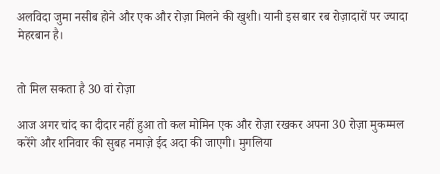अलविदा जुमा नसीब होने और एक और रोज़ा मिलने की खुशी। यानी इस बार रब रोज़ादारों पर ज्यादा मेहरबान है।


तो मिल सकता है 30 वां रोज़ा

आज अगर चांद का दीदार नहीं हुआ तो कल मोमिन एक और रोज़ा रखकर अपना 30 रोज़ा मुकम्मल करेंगे और शनिवार की सुबह नमाज़े ईद अदा की जाएगी। मुगलिया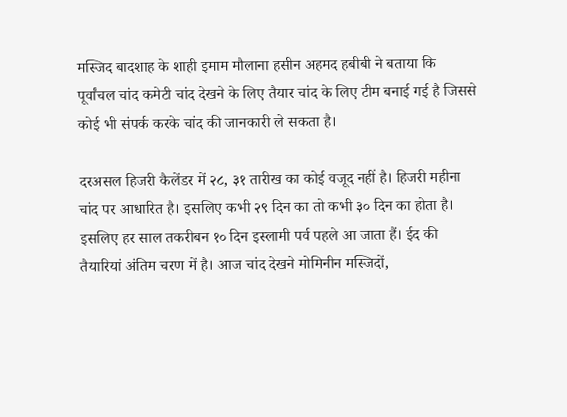मस्जिद बादशाह के शाही इमाम मौलाना हसीन अहमद हबीबी ने बताया कि पूर्वांचल चांद कमेटी चांद देखने के लिए तैयार चांद के लिए टीम बनाई गई है जिससे कोई भी संपर्क करके चांद की जानकारी ले सकता है।

दरअसल हिजरी कैलेंडर में २८, ३१ तारीख का कोई वजूद नहीं है। हिजरी महीना चांद पर आधारित है। इसलिए कभी २९ दिन का तो कभी ३० दिन का होता है। इसलिए हर साल तकरीबन १० दिन इस्लामी पर्व पहले आ जाता हैं। ईद की तैयारियां अंतिम चरण में है। आज चांद देखने मोमिनीन मस्जिदों,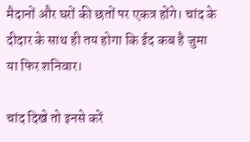मैदानों और घरों की छतों पर एकत्र होंगे। चांद के दीदार के साथ ही तय होगा कि ईद कब है जुमा या फिर शनिवार।

चांद दिखे तो इनसे करें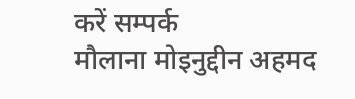करें सम्पर्क
मौलाना मोइनुद्दीन अहमद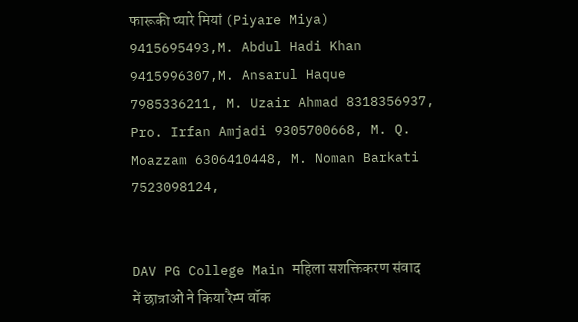फारूकी प्यारे मियां (Piyare Miya) 9415695493,M. Abdul Hadi Khan  9415996307,M. Ansarul Haque 7985336211, M. Uzair Ahmad 8318356937, Pro. Irfan Amjadi 9305700668, M. Q. Moazzam 6306410448, M. Noman Barkati 7523098124,


DAV PG College Main महिला सशक्तिकरण संवाद में छात्राओं ने किया रैम्प वॉक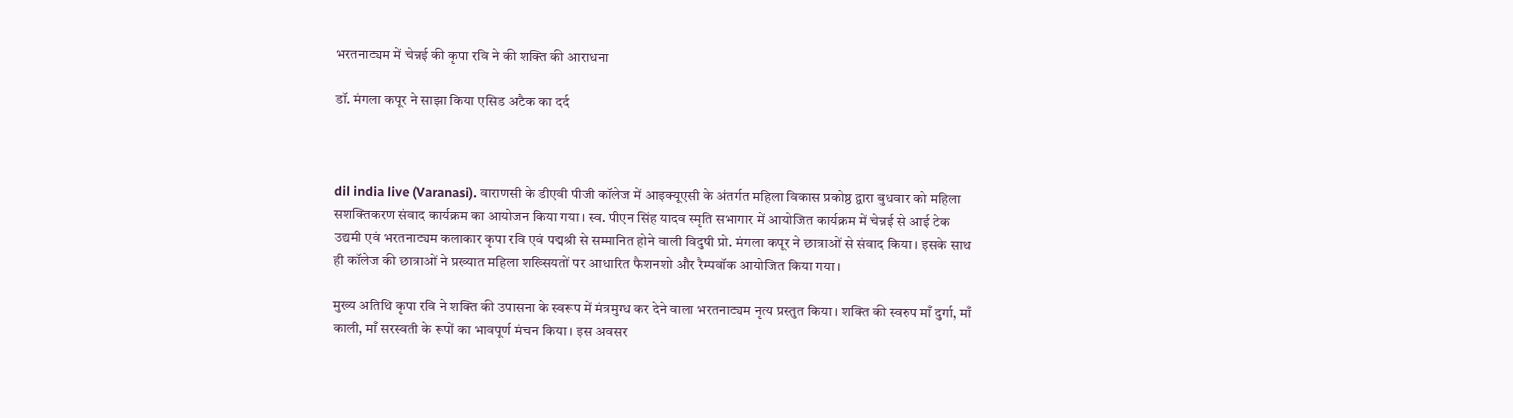भरतनाट्यम में चेन्नई की कृपा रवि ने की शक्ति की आराधना

डॉ. मंगला कपूर ने साझा किया एसिड अटैक का दर्द



dil india live (Varanasi). वाराणसी के डीएवी पीजी कॉलेज में आइक्यूएसी के अंतर्गत महिला विकास प्रकोष्ठ द्वारा बुधवार को महिला सशक्तिकरण संवाद कार्यक्रम का आयोजन किया गया। स्व. पीएन सिंह यादव स्मृति सभागार में आयोजित कार्यक्रम में चेन्नई से आई टेक उद्यमी एवं भरतनाट्यम कलाकार कृपा रवि एवं पद्मश्री से सम्मानित होने वाली विदुषी प्रो. मंगला कपूर ने छात्राओं से संवाद किया। इसके साथ ही कॉलेज की छात्राओं ने प्रख्यात महिला शख्सियतों पर आधारित फैशनशो और रैम्पवॉक आयोजित किया गया।

मुख्य अतिथि कृपा रवि ने शक्ति की उपासना के स्वरूप में मंत्रमुग्ध कर देने वाला भरतनाट्यम नृत्य प्रस्तुत किया। शक्ति की स्वरुप माँ दुर्गा, माँ काली, माँ सरस्वती के रूपों का भावपूर्ण मंचन किया। इस अवसर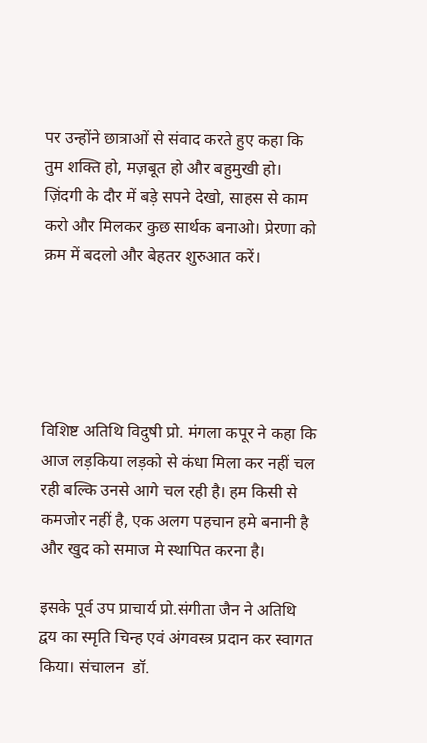पर उन्होंने छात्राओं से संवाद करते हुए कहा कि तुम शक्ति हो, मज़बूत हो और बहुमुखी हो। ज़िंदगी के दौर में बड़े सपने देखो, साहस से काम करो और मिलकर कुछ सार्थक बनाओ। प्रेरणा को क्रम में बदलो और बेहतर शुरुआत करें।





विशिष्ट अतिथि विदुषी प्रो. मंगला कपूर ने कहा कि आज लड़किया लड़को से कंधा मिला कर नहीं चल रही बल्कि उनसे आगे चल रही है। हम किसी से कमजोर नहीं है, एक अलग पहचान हमे बनानी है और खुद को समाज मे स्थापित करना है।

इसके पूर्व उप प्राचार्य प्रो.संगीता जैन ने अतिथि द्वय का स्मृति चिन्ह एवं अंगवस्त्र प्रदान कर स्वागत किया। संचालन  डॉ.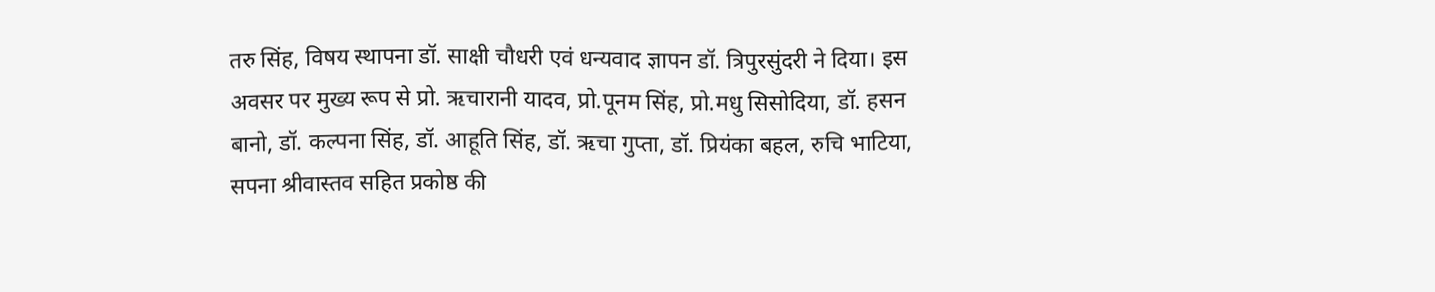तरु सिंह, विषय स्थापना डॉ. साक्षी चौधरी एवं धन्यवाद ज्ञापन डॉ. त्रिपुरसुंदरी ने दिया। इस अवसर पर मुख्य रूप से प्रो. ऋचारानी यादव, प्रो.पूनम सिंह, प्रो.मधु सिसोदिया, डॉ. हसन बानो, डॉ. कल्पना सिंह, डॉ. आहूति सिंह, डॉ. ऋचा गुप्ता, डॉ. प्रियंका बहल, रुचि भाटिया, सपना श्रीवास्तव सहित प्रकोष्ठ की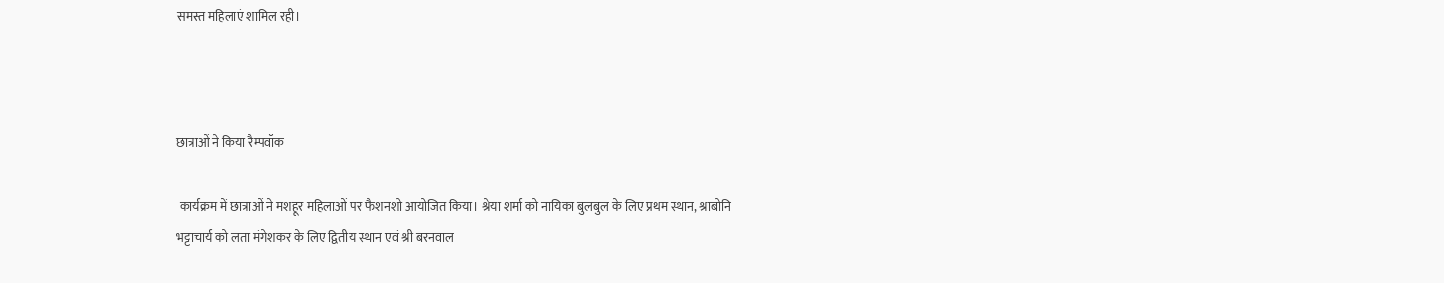समस्त महिलाएं शामिल रही।



छात्राओं ने किया रैम्पवॉक

 कार्यक्रम में छात्राओं ने मशहूर महिलाओं पर फैशनशो आयोजित किया। श्रेया शर्मा को नायिका बुलबुल के लिए प्रथम स्थान, श्राबोनि भट्टाचार्य को लता मंगेशकर के लिए द्वितीय स्थान एवं श्री बरनवाल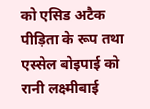को एसिड अटैक पीड़िता के रूप तथा एस्सेल बोइपाई को रानी लक्ष्मीबाई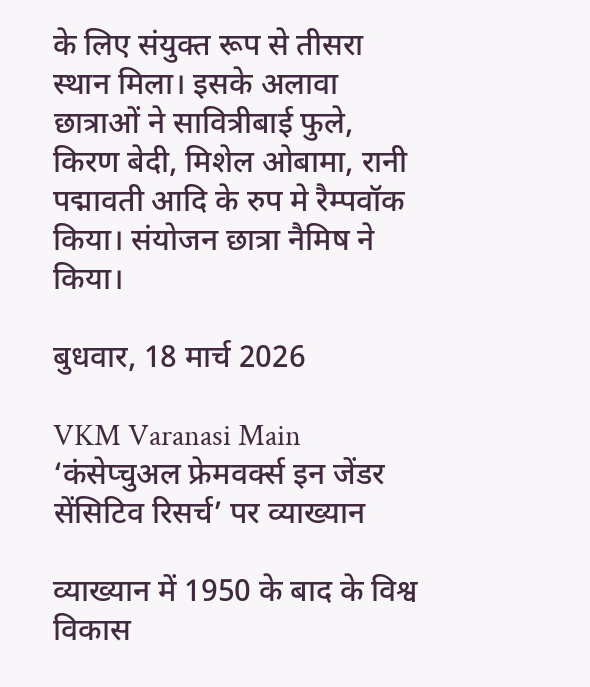के लिए संयुक्त रूप से तीसरा स्थान मिला। इसके अलावा छात्राओं ने सावित्रीबाई फुले, किरण बेदी, मिशेल ओबामा, रानी पद्मावती आदि के रुप मे रैम्पवॉक किया। संयोजन छात्रा नैमिष ने किया।

बुधवार, 18 मार्च 2026

VKM Varanasi Main ‘कंसेप्चुअल फ्रेमवर्क्स इन जेंडर सेंसिटिव रिसर्च’ पर व्याख्यान

व्याख्यान में 1950 के बाद के विश्व विकास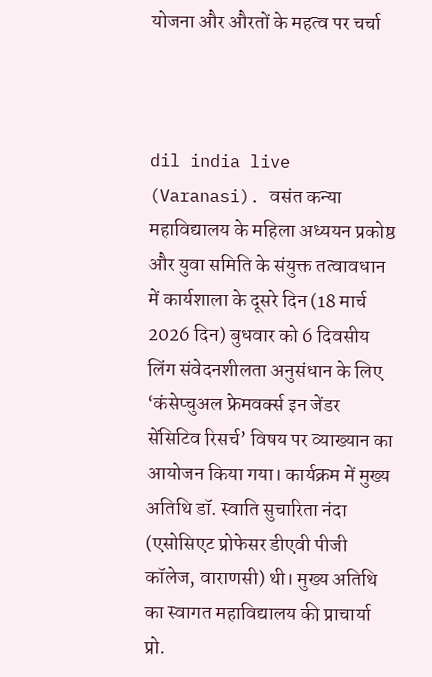योजना और औरतों के महत्व पर चर्चा



dil india live (Varanasi). वसंत कन्या महाविद्यालय के महिला अध्ययन प्रकोष्ठ और युवा समिति के संयुक्त तत्वावधान में कार्यशाला के दूसरे दिन (18 मार्च 2026 दिन) बुधवार को 6 दिवसीय लिंग संवेदनशीलता अनुसंधान के लिए ‘कंसेप्चुअल फ्रेमवर्क्स इन जेंडर सेंसिटिव रिसर्च’ विषय पर व्याख्यान का आयोजन किया गया। कार्यक्रम में मुख्य अतिथि डॉ. स्वाति सुचारिता नंदा (एसोसिएट प्रोफेसर डीएवी पीजी कॉलेज, वाराणसी) थी। मुख्य अतिथि का स्वागत महाविद्यालय की प्राचार्या प्रो.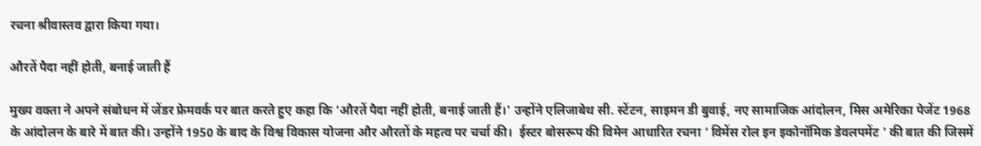रचना श्रीवास्तव द्वारा किया गया।

औरतें पैदा नहीं होती, बनाई जाती हैं

मुख्य वक्ता ने अपने संबोधन में जेंडर फ्रेमवर्क पर बात करते हुए कहा कि ‘औरतें पैदा नहीं होती, बनाई जाती हैं।' उन्होंने एलिजाबेथ सी. स्टेंटन, साइमन डी बुवाई, नए सामाजिक आंदोलन, मिस अमेरिका पेजेंट 1968 के आंदोलन के बारे में बात की। उन्होंने 1950 के बाद के विश्व विकास योजना और औरतों के महत्व पर चर्चा की।  ईस्टर बोसरूप की विमेन आधारित रचना ‘ विमेंस रोल इन इकोनॉमिक डेवलपमेंट ’ की बात की जिसमें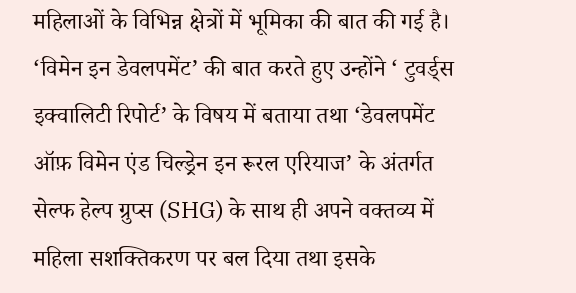महिलाओं के विभिन्न क्षेत्रों में भूमिका की बात की गई है। ‘विमेन इन डेवलपमेंट’ की बात करते हुए उन्होंने ‘ टुवर्ड्स इक्वालिटी रिपोर्ट’ के विषय में बताया तथा ‘डेवलपमेंट ऑफ़ विमेन एंड चिल्ड्रेन इन रूरल एरियाज’ के अंतर्गत सेल्फ हेल्प ग्रुप्स (SHG) के साथ ही अपने वक्तव्य में महिला सशक्तिकरण पर बल दिया तथा इसके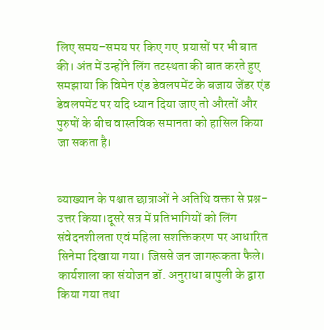लिए समय–समय पर किए गए  प्रयासों पर भी बात की। अंत में उन्होंने लिंग तटस्थता की बात करते हुए समझाया कि विमेन एंड डेवलपमेंट के बजाय जेंडर एंड डेवलपमेंट पर यदि ध्यान दिया जाए तो औरतों और पुरुषों के बीच वास्तविक समानता को हासिल किया जा सकता है।


व्याख्यान के पश्चात छात्राओं ने अतिथि वक्ता से प्रश्न- उत्तर किया।दूसरे सत्र में प्रतिभागियों को लिंग संवेदनशीलता एवं महिला सशक्तिकरण पर आधारित सिनेमा दिखाया गया। जिससे जन जागरूकता फैले। कार्यशाला का संयोजन डॉ. अनुराधा बापुली के द्वारा किया गया तथा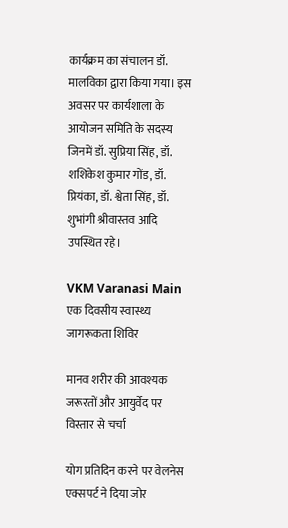कार्यक्रम का संचालन डॉ. मालविका द्वारा किया गया। इस अवसर पर कार्यशाला के आयोजन समिति के सदस्य जिनमें डॉ. सुप्रिया सिंह, डॉ. शशिकेश कुमार गोंड, डॉ. प्रियंका, डॉ. श्वेता सिंह, डॉ. शुभांगी श्रीवास्तव आदि उपस्थित रहे।

VKM Varanasi Main एक दिवसीय स्वास्थ्य जागरूकता शिविर

मानव शरीर की आवश्यक जरूरतों और आयुर्वेद पर विस्तार से चर्चा

योग प्रतिदिन करने पर वेलनेस एक्सपर्ट ने दिया जोर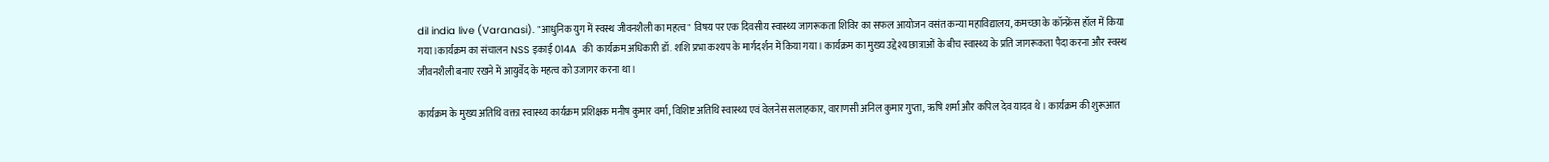dil india live (Varanasi). "आधुनिक युग में स्वस्थ जीवनशैली का महत्व" विषय पर एक दिवसीय स्वास्थ्य जागरूकता शिविर का सफल आयोजन वसंत कन्या महाविद्यालय, कमच्छा के कॉन्फ्रेंस हॉल में किया गया।कार्यक्रम का संचालन NSS इकाई 014A  की  कार्यक्रम अधिकारी डॉ. शशि प्रभा कश्यप के मार्गदर्शन में किया गया। कार्यक्रम का मुख्य उद्देश्य छात्राओं के बीच स्वास्थ्य के प्रति जागरूकता पैदा करना और स्वस्थ जीवनशैली बनाए रखने में आयुर्वेद के महत्व को उजागर करना था।

कार्यक्रम के मुख्य अतिथि वक्ता स्वास्थ्य कार्यक्रम प्रशिक्षक मनीष कुमार वर्मा, विशिष्ट अतिथि स्वास्थ्य एवं वेलनेस सलाहकार, वाराणसी अनिल कुमार गुप्ता, ऋषि शर्मा और कपिल देव यादव थे। कार्यक्रम की शुरूआत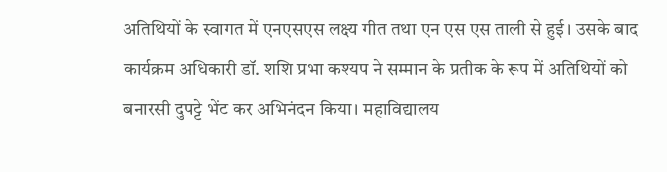अतिथियों के स्वागत में एनएसएस लक्ष्य गीत तथा एन एस एस ताली से हुई। उसके बाद कार्यक्रम अधिकारी डॉ. शशि प्रभा कश्यप ने सम्मान के प्रतीक के रूप में अतिथियों को बनारसी दुपट्टे भेंट कर अभिनंदन किया। महाविद्यालय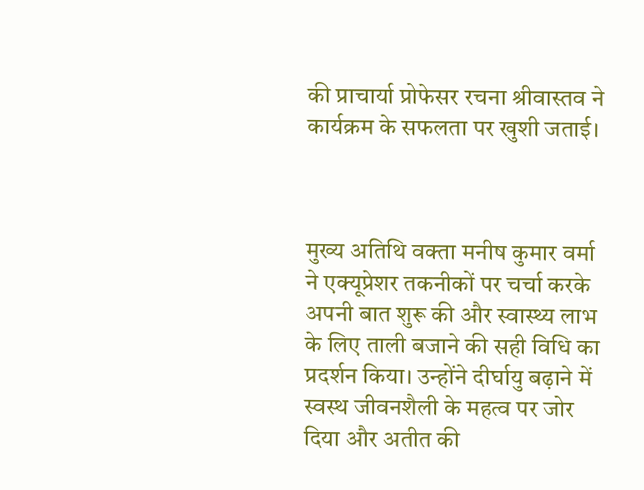की प्राचार्या प्रोफेसर रचना श्रीवास्तव ने कार्यक्रम के सफलता पर खुशी जताई।



मुख्य अतिथि वक्ता मनीष कुमार वर्मा ने एक्यूप्रेशर तकनीकों पर चर्चा करके अपनी बात शुरू की और स्वास्थ्य लाभ के लिए ताली बजाने की सही विधि का प्रदर्शन किया। उन्होंने दीर्घायु बढ़ाने में स्वस्थ जीवनशैली के महत्व पर जोर दिया और अतीत की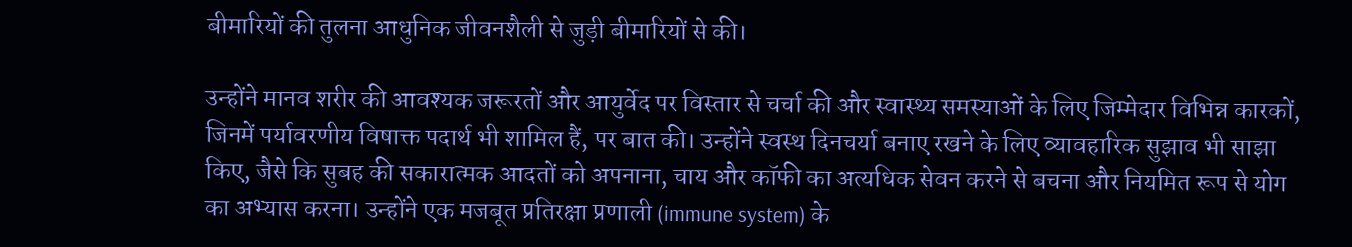बीमारियों की तुलना आधुनिक जीवनशैली से जुड़ी बीमारियों से की।

उन्होंने मानव शरीर की आवश्यक जरूरतों और आयुर्वेद पर विस्तार से चर्चा की और स्वास्थ्य समस्याओं के लिए जिम्मेदार विभिन्न कारकों, जिनमें पर्यावरणीय विषाक्त पदार्थ भी शामिल हैं, पर बात की। उन्होंने स्वस्थ दिनचर्या बनाए रखने के लिए व्यावहारिक सुझाव भी साझा किए, जैसे कि सुबह की सकारात्मक आदतों को अपनाना, चाय और कॉफी का अत्यधिक सेवन करने से बचना और नियमित रूप से योग का अभ्यास करना। उन्होंने एक मजबूत प्रतिरक्षा प्रणाली (immune system) के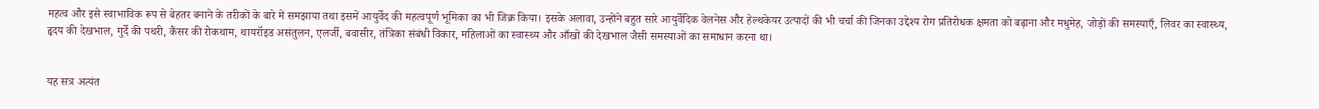महत्व और इसे स्वाभाविक रूप से बेहतर बनाने के तरीकों के बारे में समझाया तथा इसमें आयुर्वेद की महत्वपूर्ण भूमिका का भी जिक्र किया। इसके अलावा, उन्होंने बहुत सारे आयुर्वेदिक वेलनेस और हेल्थकेयर उत्पादों की भी चर्चा की जिनका उद्देश्य रोग प्रतिरोधक क्षमता को बढ़ाना और मधुमेह, जोड़ों की समस्याएँ, लिवर का स्वास्थ्य, हृदय की देखभाल, गुर्दे की पथरी, कैंसर की रोकथाम, थायरॉइड असंतुलन, एलर्जी, बवासीर, तंत्रिका संबंधी विकार, महिलाओं का स्वास्थ्य और आँखों की देखभाल जैसी समस्याओं का समाधान करना था।


यह सत्र अत्यंत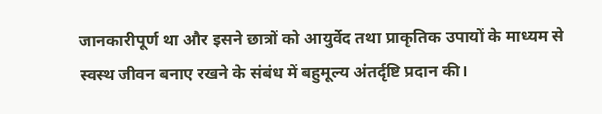जानकारीपूर्ण था और इसने छात्रों को आयुर्वेद तथा प्राकृतिक उपायों के माध्यम से स्वस्थ जीवन बनाए रखने के संबंध में बहुमूल्य अंतर्दृष्टि प्रदान की।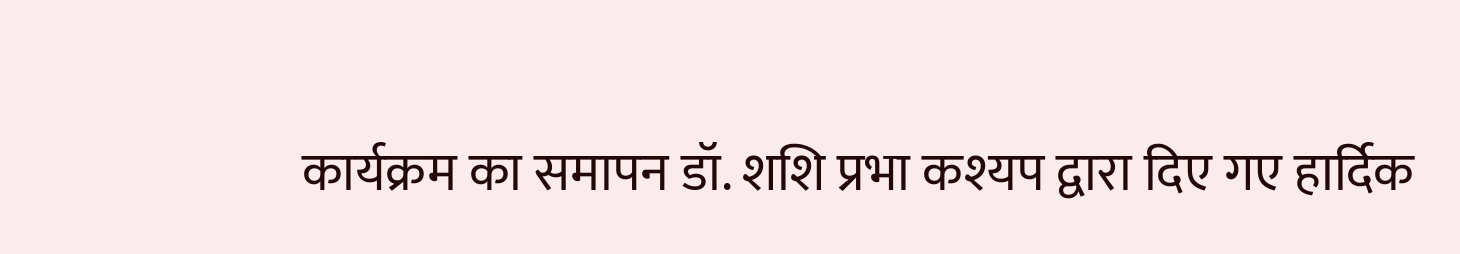कार्यक्रम का समापन डॉ. शशि प्रभा कश्यप द्वारा दिए गए हार्दिक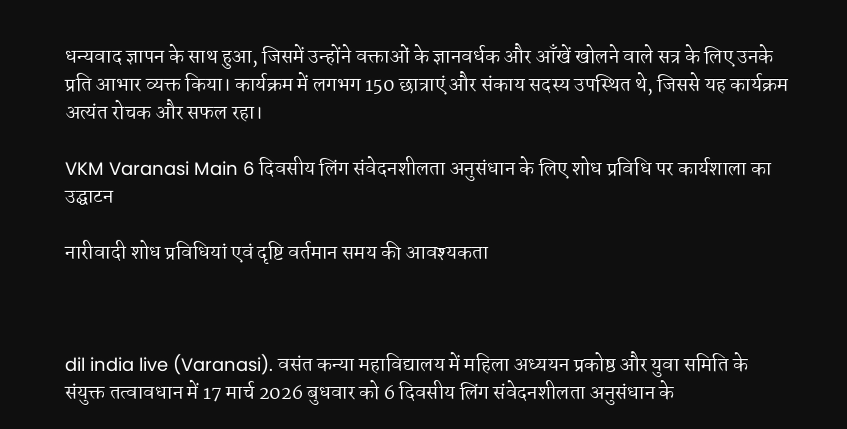धन्यवाद ज्ञापन के साथ हुआ, जिसमें उन्होंने वक्ताओं के ज्ञानवर्धक और आँखें खोलने वाले सत्र के लिए उनके प्रति आभार व्यक्त किया। कार्यक्रम में लगभग 150 छात्राएं और संकाय सदस्य उपस्थित थे, जिससे यह कार्यक्रम अत्यंत रोचक और सफल रहा।

VKM Varanasi Main 6 दिवसीय लिंग संवेदनशीलता अनुसंधान के लिए शोध प्रविधि पर कार्यशाला का उद्घाटन

नारीवादी शोध प्रविधियां एवं दृष्टि वर्तमान समय की आवश्यकता



dil india live (Varanasi). वसंत कन्या महाविद्यालय में महिला अध्ययन प्रकोष्ठ और युवा समिति के संयुक्त तत्वावधान में 17 मार्च 2026 बुधवार को 6 दिवसीय लिंग संवेदनशीलता अनुसंधान के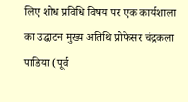लिए शोध प्रविधि विषय पर एक कार्यशाला का उद्घाटन मुख्य अतिथि प्रोफेसर चंद्रकला पाडिया (पूर्व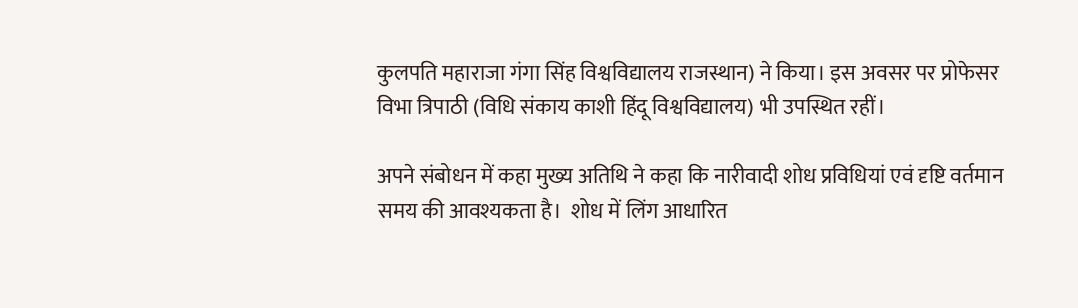कुलपति महाराजा गंगा सिंह विश्वविद्यालय राजस्थान) ने किया। इस अवसर पर प्रोफेसर विभा त्रिपाठी (विधि संकाय काशी हिंदू विश्वविद्यालय) भी उपस्थित रहीं।

अपने संबोधन में कहा मुख्य अतिथि ने कहा कि नारीवादी शोध प्रविधियां एवं दृष्टि वर्तमान समय की आवश्यकता है।  शोध में लिंग आधारित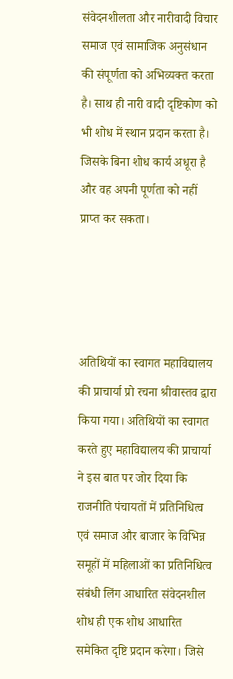संवेदनशीलता और नारीवादी विचार समाज एवं सामाजिक अनुसंधान की संपूर्णता को अभिव्यक्त करता है। साथ ही नारी वादी दृष्टिकोण को भी शोध में स्थान प्रदान करता है। जिसके बिना शोध कार्य अधूरा है और वह अपनी पूर्णता को नहीं प्राप्त कर सकता।




अतिथियों का स्वागत महाविद्यालय की प्राचार्या प्रो रचना श्रीवास्तव द्वारा किया गया। अतिथियों का स्वागत करते हुए महाविद्यालय की प्राचार्या ने इस बात पर जोर दिया कि राजनीति पंचायतों में प्रतिनिधित्व एवं समाज और बाजार के विभिन्न समूहों में महिलाओं का प्रतिनिधित्व संबंधी लिंग आधारित संवेदनशील शोध ही एक शोध आधारित समेकित दृष्टि प्रदान करेगा। जिसे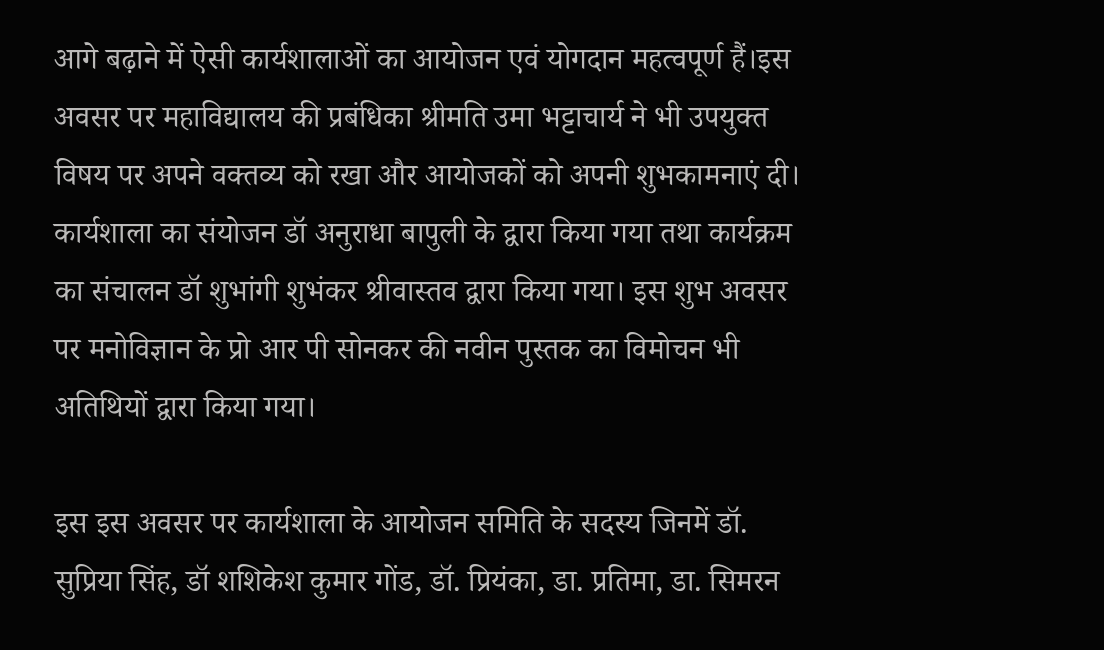आगे बढ़ाने में ऐसी कार्यशालाओं का आयोजन एवं योगदान महत्वपूर्ण हैं।इस अवसर पर महाविद्यालय की प्रबंधिका श्रीमति उमा भट्टाचार्य ने भी उपयुक्त विषय पर अपने वक्तव्य को रखा और आयोजकों को अपनी शुभकामनाएं दी। कार्यशाला का संयोजन डॉ अनुराधा बापुली के द्वारा किया गया तथा कार्यक्रम का संचालन डॉ शुभांगी शुभंकर श्रीवास्तव द्वारा किया गया। इस शुभ अवसर पर मनोविज्ञान के प्रो आर पी सोनकर की नवीन पुस्तक का विमोचन भी अतिथियों द्वारा किया गया।

इस इस अवसर पर कार्यशाला के आयोजन समिति के सदस्य जिनमें डॉ. सुप्रिया सिंह, डॉ शशिकेश कुमार गोंड, डॉ. प्रियंका, डा. प्रतिमा, डा. सिमरन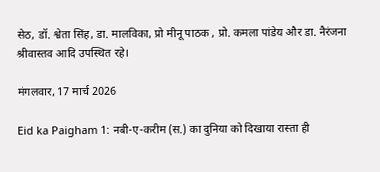सेठ, डॉ. श्वेता सिंह, डा. मालविका, प्रो मीनू पाठक , प्रो. कमला पांडेय और डा. नैरंजना श्रीवास्तव आदि उपस्थित रहे।

मंगलवार, 17 मार्च 2026

Eid ka Paigham 1: नबी-ए-करीम (स.) का दुनिया को दिखाया रास्ता ही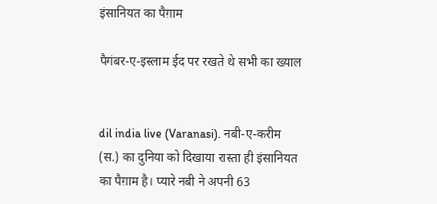इंसानियत का पैग़ाम

पैगंबर-ए-इस्लाम ईद पर रखते थे सभी का ख्याल


dil india live (Varanasi). नबी-ए-करीम (स.) का दुनिया को दिखाया रास्ता ही इंसानियत का पैग़ाम है। प्यारे नबी ने अपनी 63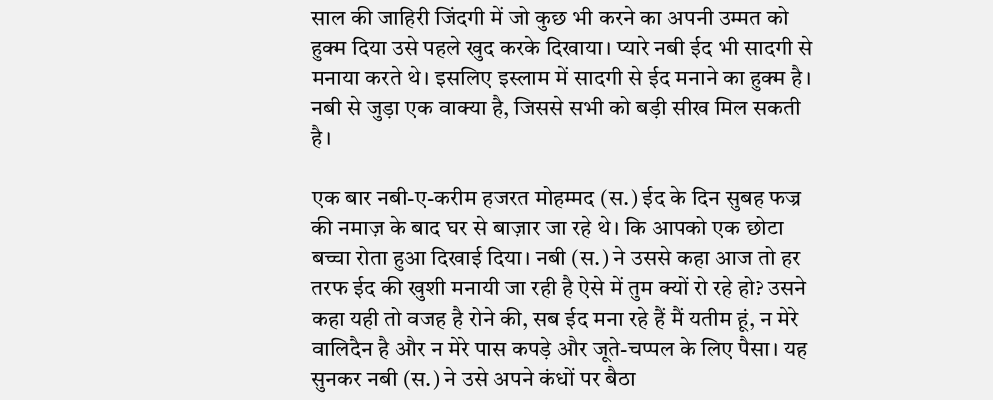साल की जाहिरी जिंदगी में जो कुछ भी करने का अपनी उम्मत को हुक्म दिया उसे पहले खुद करके दिखाया। प्यारे नबी ईद भी सादगी से मनाया करते थे। इसलिए इस्लाम में सादगी से ईद मनाने का हुक्म है। नबी से जुड़ा एक वाक्या है, जिससे सभी को बड़ी सीख मिल सकती है।

एक बार नबी-ए-करीम हजरत मोहम्मद (स.) ईद के दिन सुबह फज्र की नमाज़ के बाद घर से बाज़ार जा रहे थे। कि आपको एक छोटा बच्चा रोता हुआ दिखाई दिया। नबी (स.) ने उससे कहा आज तो हर तरफ ईद की खुशी मनायी जा रही है ऐसे में तुम क्यों रो रहे हो? उसने कहा यही तो वजह है रोने की, सब ईद मना रहे हैं मैं यतीम हूं, न मेरे वालिदैन है और न मेरे पास कपड़े और जूते-चप्पल के लिए पैसा। यह सुनकर नबी (स.) ने उसे अपने कंधों पर बैठा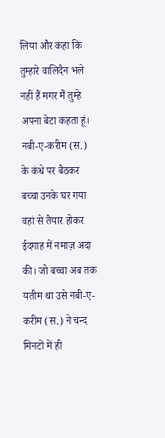लिया और कहा कि तुम्हारे वालिदैन भले नहीं हैं मगर मैं तुम्हे अपना बेटा कहता हूं। नबी-ए-करीम (स.) के कंधे पर बैठकर बच्चा उनके घर गया वहां से तैयार होकर ईदगाह में नमाज़ अदा की। जो बच्चा अब तक यतीम था उसे नबी-ए-करीम (स.) ने चन्द मिनटों में ही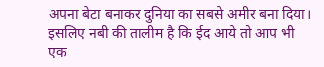अपना बेटा बनाकर दुनिया का सबसे अमीर बना दिया। इसलिए नबी की तालीम है कि ईद आये तो आप भी एक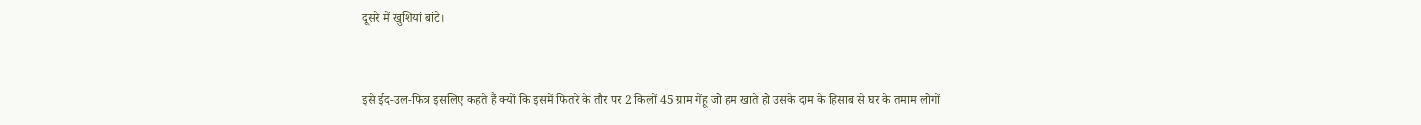दूसरे में खुशियां बांटे।


इसे ईद-उल-फित्र इसलिए कहते हैं क्यों कि इसमें फितरे के तौर पर 2 किलों 45 ग्राम गेंहू जो हम खाते हो उसके दाम के हिसाब से घर के तमाम लोगों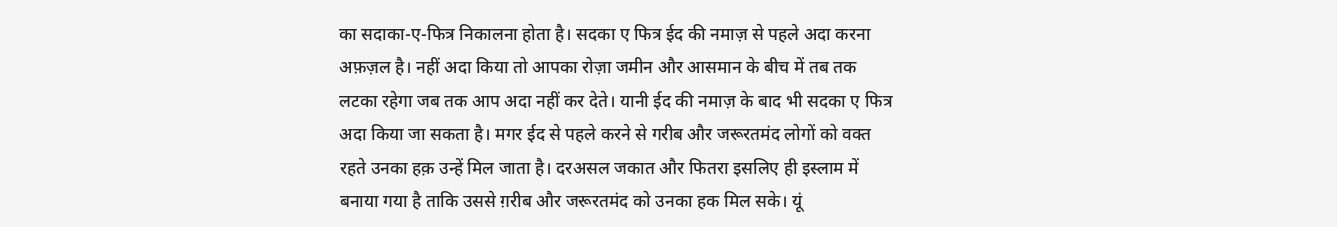का सदाका-ए-फित्र निकालना होता है। सदका ए फित्र ईद की नमाज़ से पहले अदा करना अफ़ज़ल है। नहीं अदा किया तो आपका रोज़ा जमीन और आसमान के बीच में तब तक लटका रहेगा जब तक आप अदा नहीं कर देते। यानी ईद की नमाज़ के बाद भी सदका ए फित्र अदा किया जा सकता है। मगर ईद से पहले करने से गरीब और जरूरतमंद लोगों को वक्त रहते उनका हक़ उन्हें मिल जाता है। दरअसल जकात और फितरा इसलिए ही इस्लाम में बनाया गया है ताकि उससे ग़रीब और जरूरतमंद को उनका हक मिल सके। यूं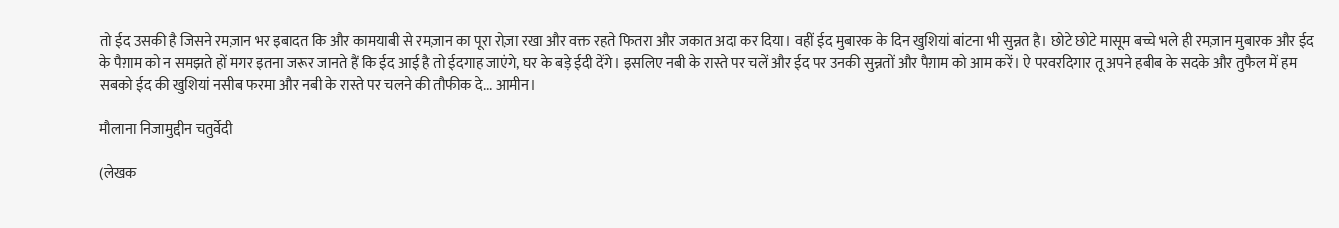तो ईद उसकी है जिसने रमज़ान भर इबादत कि और कामयाबी से रमज़ान का पूरा रोज़ा रखा और वक्त रहते फितरा और जकात अदा कर दिया। वहीं ईद मुबारक के दिन खुशियां बांटना भी सुन्नत है। छोटे छोटे मासूम बच्चे भले ही रमज़ान मुबारक और ईद के पैग़ाम को न समझते हों मगर इतना जरूर जानते हैं कि ईद आई है तो ईदगाह जाएंगे, घर के बड़े ईदी देंगे। इसलिए नबी के रास्ते पर चलें और ईद पर उनकी सुन्नतों और पैग़ाम को आम करें। ऐ परवरदिगार तू अपने हबीब के सदके और तुफैल में हम सबको ईद की खुशियां नसीब फरमा और नबी के रास्ते पर चलने की तौफीक दे... आमीन।

मौलाना निजामुद्दीन चतुर्वेदी

(लेखक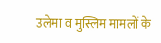उलेमा व मुस्लिम मामलों के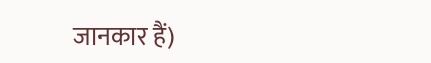जानकार हैं)